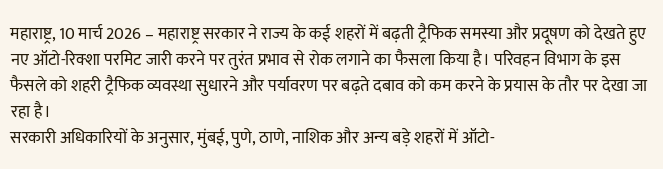महाराष्ट्र, 10 मार्च 2026 – महाराष्ट्र सरकार ने राज्य के कई शहरों में बढ़ती ट्रैफिक समस्या और प्रदूषण को देखते हुए नए ऑटो-रिक्शा परमिट जारी करने पर तुरंत प्रभाव से रोक लगाने का फैसला किया है। परिवहन विभाग के इस फैसले को शहरी ट्रैफिक व्यवस्था सुधारने और पर्यावरण पर बढ़ते दबाव को कम करने के प्रयास के तौर पर देखा जा रहा है।
सरकारी अधिकारियों के अनुसार, मुंबई, पुणे, ठाणे, नाशिक और अन्य बड़े शहरों में ऑटो-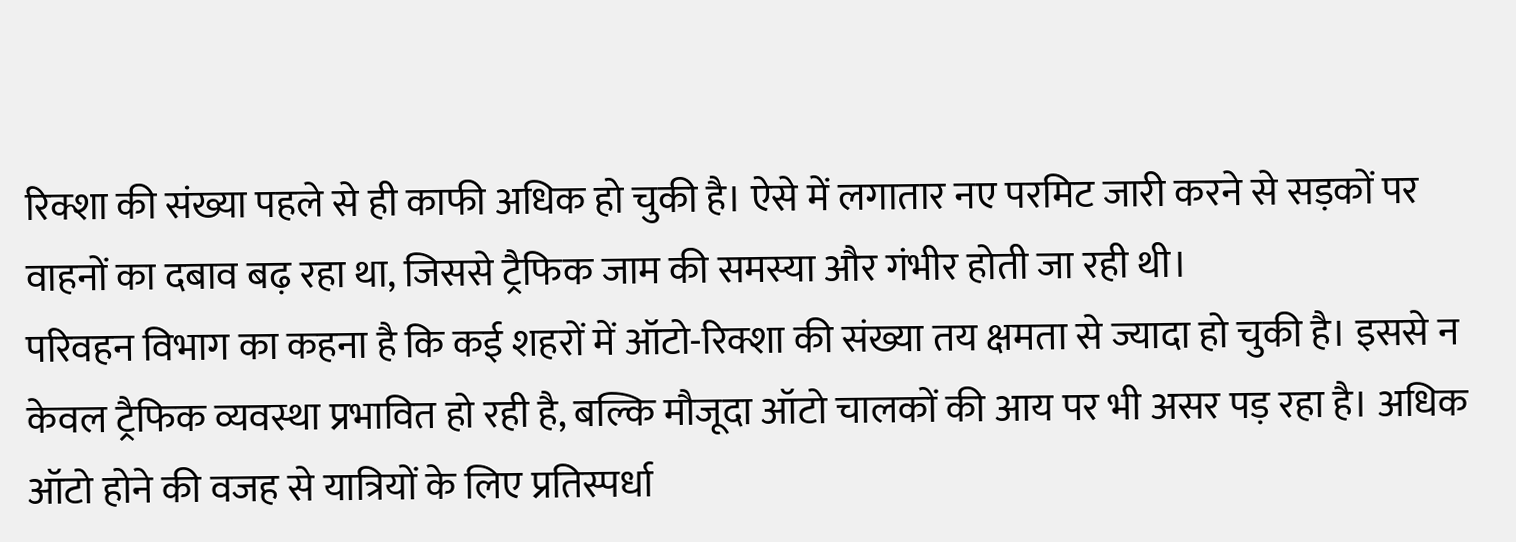रिक्शा की संख्या पहले से ही काफी अधिक हो चुकी है। ऐसे में लगातार नए परमिट जारी करने से सड़कों पर वाहनों का दबाव बढ़ रहा था, जिससे ट्रैफिक जाम की समस्या और गंभीर होती जा रही थी।
परिवहन विभाग का कहना है कि कई शहरों में ऑटो-रिक्शा की संख्या तय क्षमता से ज्यादा हो चुकी है। इससे न केवल ट्रैफिक व्यवस्था प्रभावित हो रही है, बल्कि मौजूदा ऑटो चालकों की आय पर भी असर पड़ रहा है। अधिक ऑटो होने की वजह से यात्रियों के लिए प्रतिस्पर्धा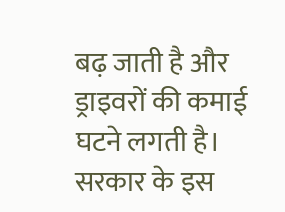बढ़ जाती है और ड्राइवरों की कमाई घटने लगती है।
सरकार के इस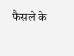फैसले के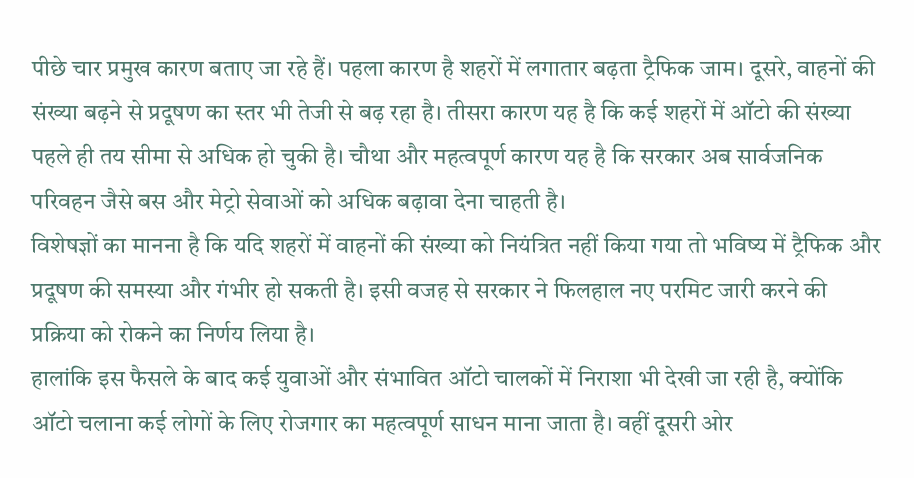पीछे चार प्रमुख कारण बताए जा रहे हैं। पहला कारण है शहरों में लगातार बढ़ता ट्रैफिक जाम। दूसरे, वाहनों की संख्या बढ़ने से प्रदूषण का स्तर भी तेजी से बढ़ रहा है। तीसरा कारण यह है कि कई शहरों में ऑटो की संख्या पहले ही तय सीमा से अधिक हो चुकी है। चौथा और महत्वपूर्ण कारण यह है कि सरकार अब सार्वजनिक परिवहन जैसे बस और मेट्रो सेवाओं को अधिक बढ़ावा देना चाहती है।
विशेषज्ञों का मानना है कि यदि शहरों में वाहनों की संख्या को नियंत्रित नहीं किया गया तो भविष्य में ट्रैफिक और प्रदूषण की समस्या और गंभीर हो सकती है। इसी वजह से सरकार ने फिलहाल नए परमिट जारी करने की प्रक्रिया को रोकने का निर्णय लिया है।
हालांकि इस फैसले के बाद कई युवाओं और संभावित ऑटो चालकों में निराशा भी देखी जा रही है, क्योंकि ऑटो चलाना कई लोगों के लिए रोजगार का महत्वपूर्ण साधन माना जाता है। वहीं दूसरी ओर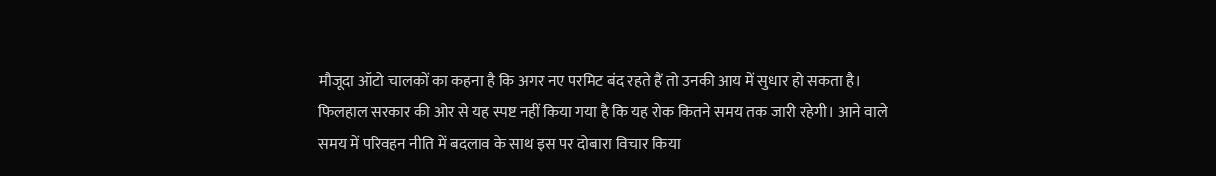मौजूदा ऑटो चालकों का कहना है कि अगर नए परमिट बंद रहते हैं तो उनकी आय में सुधार हो सकता है।
फिलहाल सरकार की ओर से यह स्पष्ट नहीं किया गया है कि यह रोक कितने समय तक जारी रहेगी। आने वाले समय में परिवहन नीति में बदलाव के साथ इस पर दोबारा विचार किया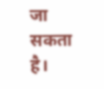जा सकता है।